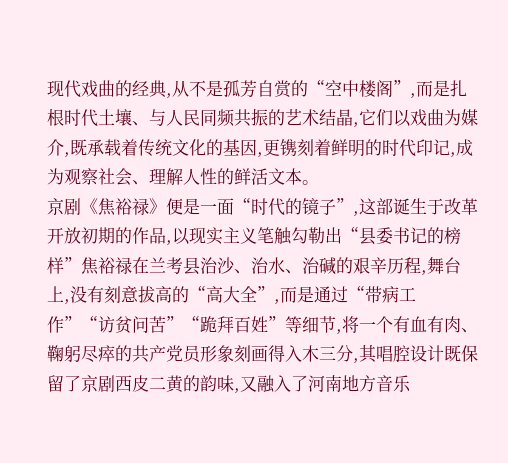现代戏曲的经典,从不是孤芳自赏的“空中楼阁”,而是扎根时代土壤、与人民同频共振的艺术结晶,它们以戏曲为媒介,既承载着传统文化的基因,更镌刻着鲜明的时代印记,成为观察社会、理解人性的鲜活文本。
京剧《焦裕禄》便是一面“时代的镜子”,这部诞生于改革开放初期的作品,以现实主义笔触勾勒出“县委书记的榜样”焦裕禄在兰考县治沙、治水、治碱的艰辛历程,舞台上,没有刻意拔高的“高大全”,而是通过“带病工作”“访贫问苦”“跪拜百姓”等细节,将一个有血有肉、鞠躬尽瘁的共产党员形象刻画得入木三分,其唱腔设计既保留了京剧西皮二黄的韵味,又融入了河南地方音乐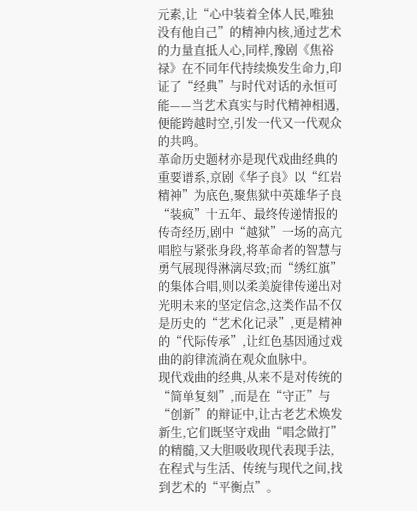元素,让“心中装着全体人民,唯独没有他自己”的精神内核,通过艺术的力量直抵人心,同样,豫剧《焦裕禄》在不同年代持续焕发生命力,印证了“经典”与时代对话的永恒可能——当艺术真实与时代精神相遇,便能跨越时空,引发一代又一代观众的共鸣。
革命历史题材亦是现代戏曲经典的重要谱系,京剧《华子良》以“红岩精神”为底色,聚焦狱中英雄华子良“装疯”十五年、最终传递情报的传奇经历,剧中“越狱”一场的高亢唱腔与紧张身段,将革命者的智慧与勇气展现得淋漓尽致;而“绣红旗”的集体合唱,则以柔美旋律传递出对光明未来的坚定信念,这类作品不仅是历史的“艺术化记录”,更是精神的“代际传承”,让红色基因通过戏曲的韵律流淌在观众血脉中。
现代戏曲的经典,从来不是对传统的“简单复刻”,而是在“守正”与“创新”的辩证中,让古老艺术焕发新生,它们既坚守戏曲“唱念做打”的精髓,又大胆吸收现代表现手法,在程式与生活、传统与现代之间,找到艺术的“平衡点”。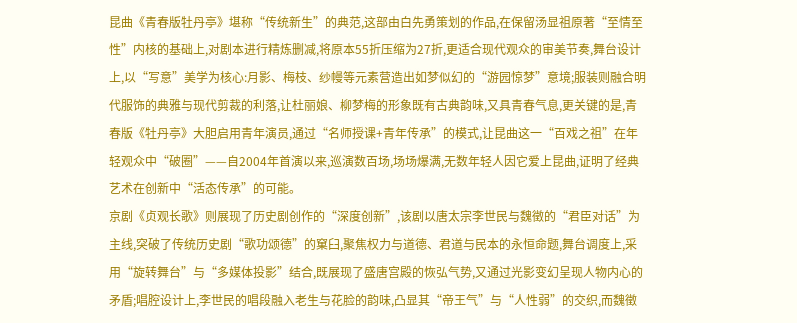昆曲《青春版牡丹亭》堪称“传统新生”的典范,这部由白先勇策划的作品,在保留汤显祖原著“至情至性”内核的基础上,对剧本进行精炼删减,将原本55折压缩为27折,更适合现代观众的审美节奏,舞台设计上,以“写意”美学为核心:月影、梅枝、纱幔等元素营造出如梦似幻的“游园惊梦”意境;服装则融合明代服饰的典雅与现代剪裁的利落,让杜丽娘、柳梦梅的形象既有古典韵味,又具青春气息,更关键的是,青春版《牡丹亭》大胆启用青年演员,通过“名师授课+青年传承”的模式,让昆曲这一“百戏之祖”在年轻观众中“破圈”——自2004年首演以来,巡演数百场,场场爆满,无数年轻人因它爱上昆曲,证明了经典艺术在创新中“活态传承”的可能。
京剧《贞观长歌》则展现了历史剧创作的“深度创新”,该剧以唐太宗李世民与魏徵的“君臣对话”为主线,突破了传统历史剧“歌功颂德”的窠臼,聚焦权力与道德、君道与民本的永恒命题,舞台调度上,采用“旋转舞台”与“多媒体投影”结合,既展现了盛唐宫殿的恢弘气势,又通过光影变幻呈现人物内心的矛盾;唱腔设计上,李世民的唱段融入老生与花脸的韵味,凸显其“帝王气”与“人性弱”的交织,而魏徵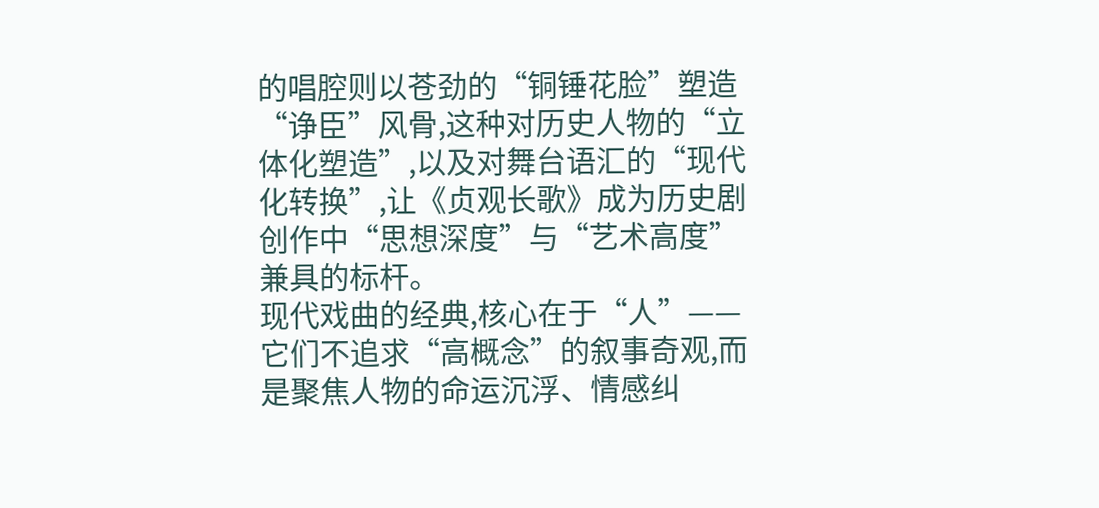的唱腔则以苍劲的“铜锤花脸”塑造“诤臣”风骨,这种对历史人物的“立体化塑造”,以及对舞台语汇的“现代化转换”,让《贞观长歌》成为历史剧创作中“思想深度”与“艺术高度”兼具的标杆。
现代戏曲的经典,核心在于“人”——它们不追求“高概念”的叙事奇观,而是聚焦人物的命运沉浮、情感纠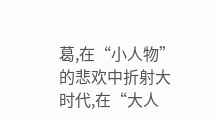葛,在“小人物”的悲欢中折射大时代,在“大人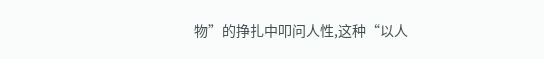物”的挣扎中叩问人性,这种“以人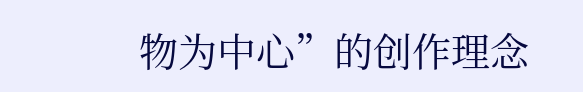物为中心”的创作理念